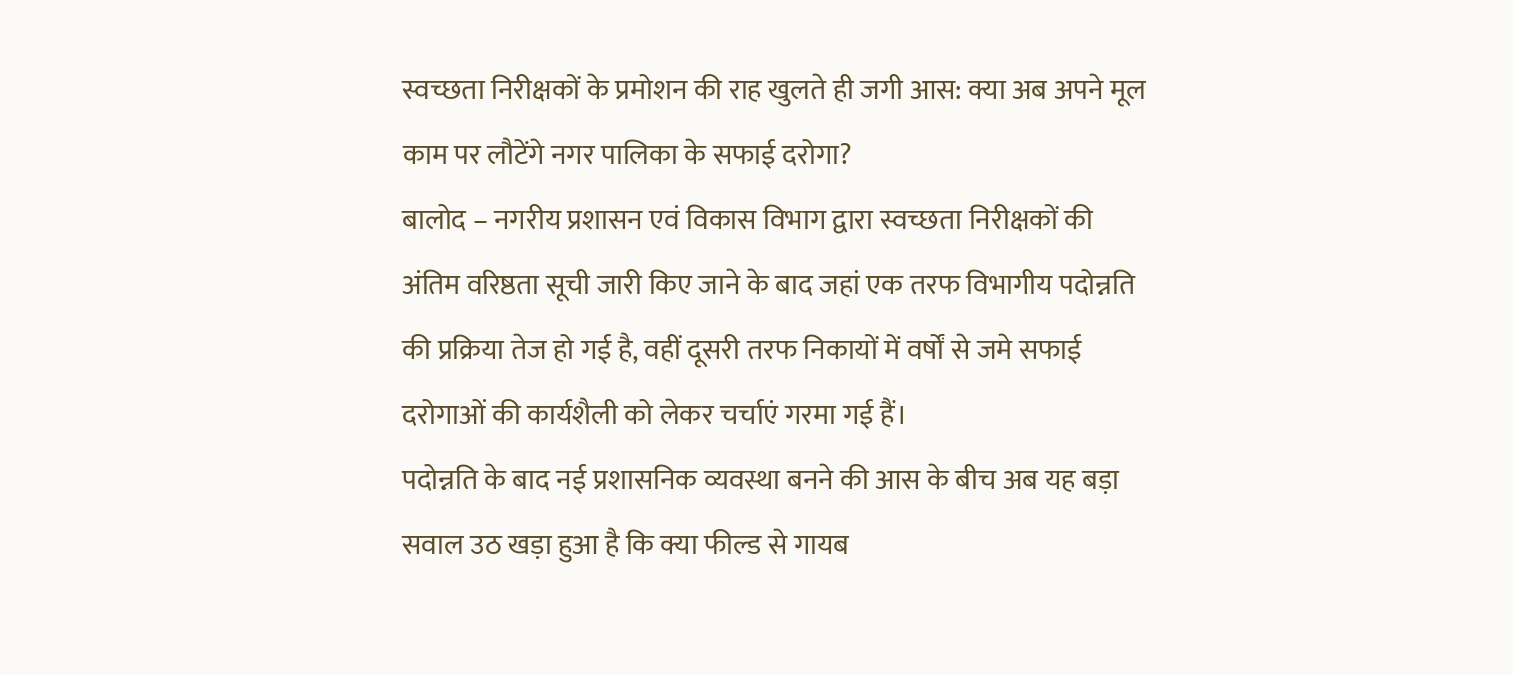स्वच्छता निरीक्षकों के प्रमोशन की राह खुलते ही जगी आस: क्या अब अपने मूल काम पर लौटेंगे नगर पालिका के सफाई दरोगा?
बालोद – नगरीय प्रशासन एवं विकास विभाग द्वारा स्वच्छता निरीक्षकों की अंतिम वरिष्ठता सूची जारी किए जाने के बाद जहां एक तरफ विभागीय पदोन्नति की प्रक्रिया तेज हो गई है, वहीं दूसरी तरफ निकायों में वर्षों से जमे सफाई दरोगाओं की कार्यशैली को लेकर चर्चाएं गरमा गई हैं।
पदोन्नति के बाद नई प्रशासनिक व्यवस्था बनने की आस के बीच अब यह बड़ा सवाल उठ खड़ा हुआ है कि क्या फील्ड से गायब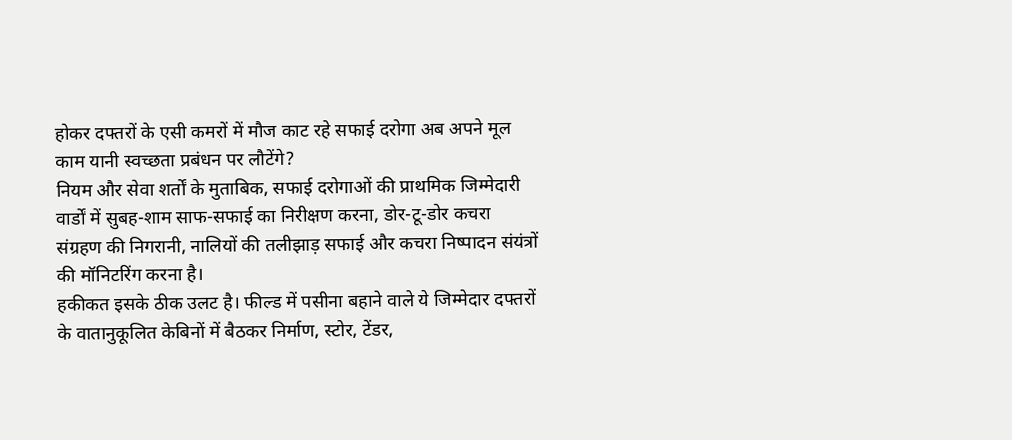होकर दफ्तरों के एसी कमरों में मौज काट रहे सफाई दरोगा अब अपने मूल काम यानी स्वच्छता प्रबंधन पर लौटेंगे?
नियम और सेवा शर्तों के मुताबिक, सफाई दरोगाओं की प्राथमिक जिम्मेदारी वार्डों में सुबह-शाम साफ-सफाई का निरीक्षण करना, डोर-टू-डोर कचरा संग्रहण की निगरानी, नालियों की तलीझाड़ सफाई और कचरा निष्पादन संयंत्रों की मॉनिटरिंग करना है।
हकीकत इसके ठीक उलट है। फील्ड में पसीना बहाने वाले ये जिम्मेदार दफ्तरों के वातानुकूलित केबिनों में बैठकर निर्माण, स्टोर, टेंडर,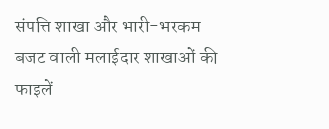संपत्ति शाखा और भारी-भरकम बजट वाली मलाईदार शाखाओं की फाइलें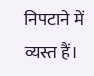निपटाने में व्यस्त हैं।